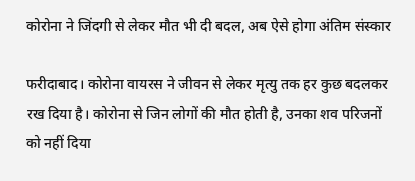कोरोना ने जिंदगी से लेकर मौत भी दी बदल, अब ऐसे होगा अंतिम संस्कार

फरीदाबाद। कोरोना वायरस ने जीवन से लेकर मृत्यु तक हर कुछ बदलकर रख दिया है। कोरोना से जिन लोगों की मौत होती है, उनका शव परिजनों को नहीं दिया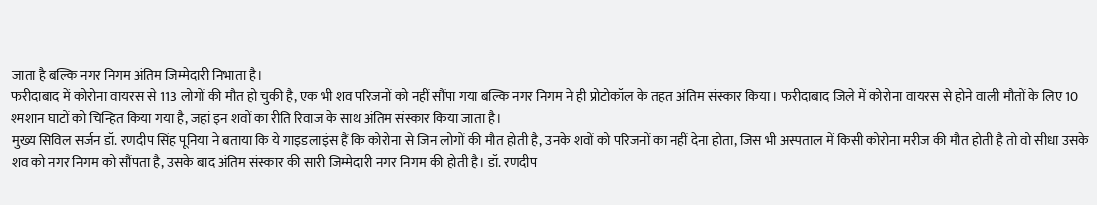जाता है बल्कि नगर निगम अंतिम जिम्मेदारी निभाता है।
फरीदाबाद में कोरोना वायरस से 113 लोगों की मौत हो चुकी है, एक भी शव परिजनों को नहीं सौंपा गया बल्कि नगर निगम ने ही प्रोटोकॉल के तहत अंतिम संस्कार किया। फरीदाबाद जिले में कोरोना वायरस से होने वाली मौतों के लिए 10 श्मशान घाटों को चिन्हित किया गया है, जहां इन शवों का रीति रिवाज के साथ अंतिम संस्कार किया जाता है।
मुख्य सिविल सर्जन डॉ. रणदीप सिंह पूनिया ने बताया कि ये गाइडलाइंस हैं कि कोरोना से जिन लोगों की मौत होती है, उनके शवों को परिजनों का नहीं देना होता, जिस भी अस्पताल में किसी कोरोना मरीज की मौत होती है तो वो सीधा उसके शव को नगर निगम को सौंपता है, उसके बाद अंतिम संस्कार की सारी जिम्मेदारी नगर निगम की होती है। डॉ. रणदीप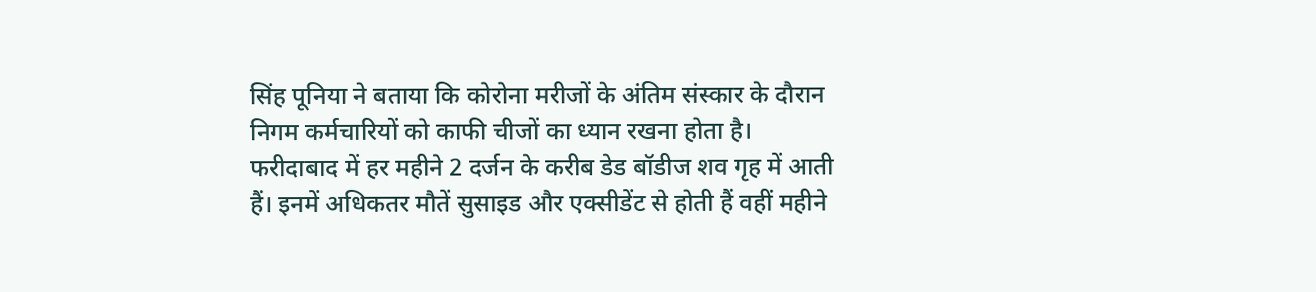सिंह पूनिया ने बताया कि कोरोना मरीजों के अंतिम संस्कार के दौरान निगम कर्मचारियों को काफी चीजों का ध्यान रखना होता है।
फरीदाबाद में हर महीने 2 दर्जन के करीब डेड बॉडीज शव गृह में आती हैं। इनमें अधिकतर मौतें सुसाइड और एक्सीडेंट से होती हैं वहीं महीने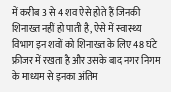में करीब 3 से 4 शव ऐसे होते हैं जिनकी शिनाख्त नहीं हो पाती है, ऐसे में स्वास्थ्य विभाग इन शवों को शिनाख्त के लिए 48 घंटे फ्रीजर में रखता है और उसके बाद नगर निगम के माध्यम से इनका अंतिम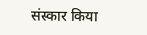संस्कार किया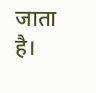जाता है।